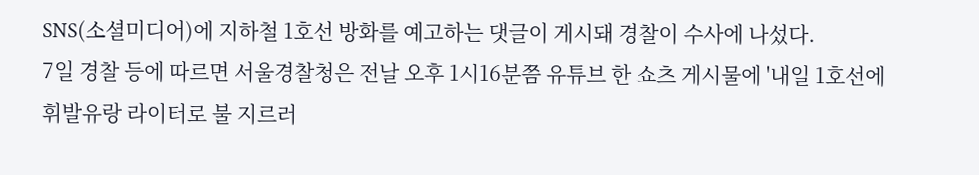SNS(소셜미디어)에 지하철 1호선 방화를 예고하는 댓글이 게시돼 경찰이 수사에 나섰다.
7일 경찰 등에 따르면 서울경찰청은 전날 오후 1시16분쯤 유튜브 한 쇼츠 게시물에 '내일 1호선에 휘발유랑 라이터로 불 지르러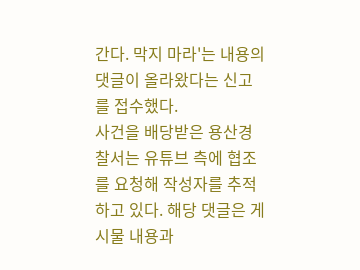간다. 막지 마라'는 내용의 댓글이 올라왔다는 신고를 접수했다.
사건을 배당받은 용산경찰서는 유튜브 측에 협조를 요청해 작성자를 추적하고 있다. 해당 댓글은 게시물 내용과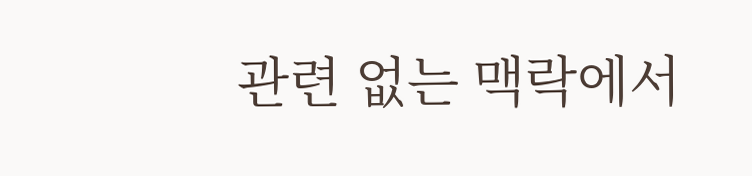관련 없는 맥락에서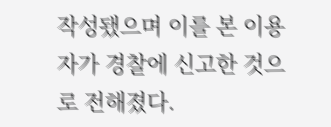작성됐으며 이를 본 이용자가 경찰에 신고한 것으로 전해졌다.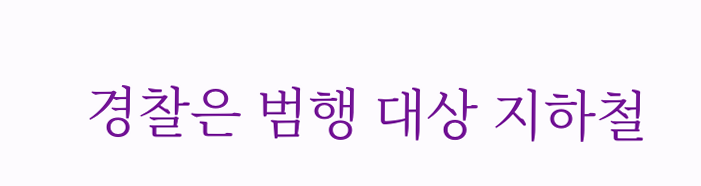경찰은 범행 대상 지하철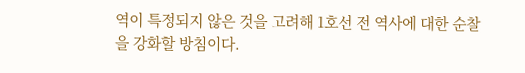역이 특정되지 않은 것을 고려해 1호선 전 역사에 대한 순찰을 강화할 방침이다.